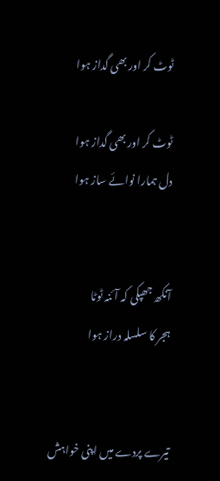ٹوٹ کر اور بھی گداز ہوا

ٹوٹ کر اور بھی گداز ہوا
دل ہمارا نوائے ساز ہوا


آنکھ جھپکی کہ آئنہ ٹوٹا
ہجر کا سلسلہ دراز ہوا


تیرے پردے میں اپنی خواہش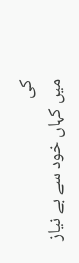کی
میں کہاں خود سے بے نیاز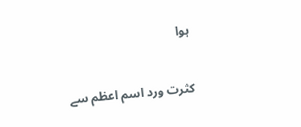ہوا


کثرت ورد اسم اعظم سے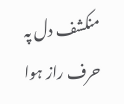منکشف دل پہ حرف راز ہوا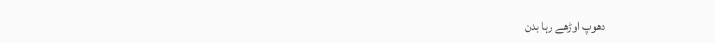دھوپ اوڑھے رہا بدن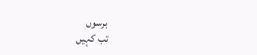برسوں
تب کہیں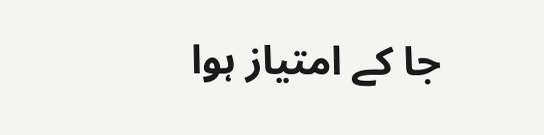جا کے امتیاز ہوا